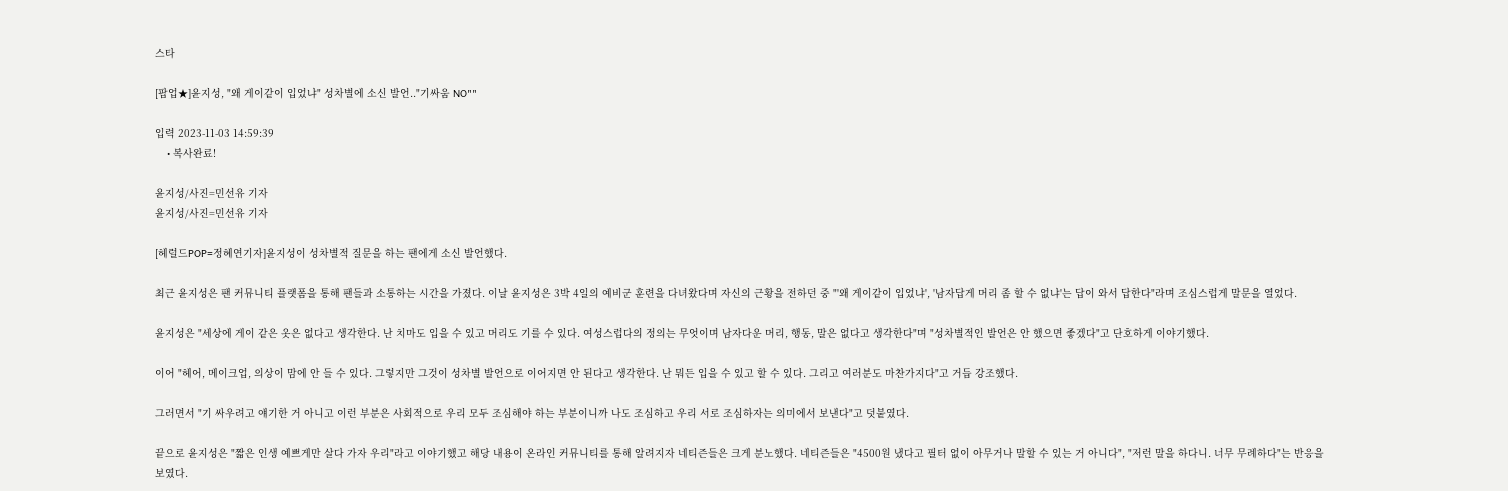스타

[팝업★]윤지성, "왜 게이같이 입었냐" 성차별에 소신 발언.."기싸움 NO""

입력 2023-11-03 14:59:39
    • 복사완료!

윤지성/사진=민선유 기자
윤지성/사진=민선유 기자

[헤럴드POP=정혜연기자]윤지성이 성차별적 질문을 하는 팬에게 소신 발언했다.

최근 윤지성은 팬 커뮤니티 플랫폼을 통해 팬들과 소통하는 시간을 가졌다. 이날 윤지성은 3박 4일의 예비군 훈련을 다녀왔다며 자신의 근황을 전하던 중 "'왜 게이같이 입었냐', '남자답게 머리 좀 할 수 없냐'는 답이 와서 답한다"라며 조심스럽게 말문을 열었다.

윤지성은 "세상에 게이 같은 옷은 없다고 생각한다. 난 치마도 입을 수 있고 머리도 기를 수 있다. 여성스럽다의 정의는 무엇이며 남자다운 머리, 행동, 말은 없다고 생각한다"며 "성차별적인 발언은 안 했으면 좋겠다"고 단호하게 이야기했다.

이어 "헤어, 메이크업, 의상이 맘에 안 들 수 있다. 그렇지만 그것이 성차별 발언으로 이어지면 안 된다고 생각한다. 난 뭐든 입을 수 있고 할 수 있다. 그리고 여러분도 마찬가지다"고 거듭 강조했다.

그러면서 "기 싸우려고 얘기한 거 아니고 이런 부분은 사회적으로 우리 모두 조심해야 하는 부분이니까 나도 조심하고 우리 서로 조심하자는 의미에서 보낸다"고 덧붙였다.

끝으로 윤지성은 "짧은 인생 예쁘게만 살다 가자 우리"라고 이야기했고 해당 내용이 온라인 커뮤니티를 통해 알려지자 네티즌들은 크게 분노했다. 네티즌들은 "4500원 냈다고 필터 없이 아무거나 말할 수 있는 거 아니다", "저런 말을 하다니. 너무 무례하다"는 반응을 보였다.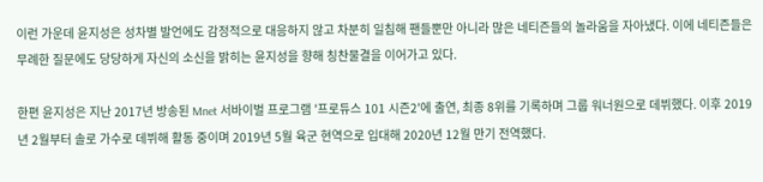이런 가운데 윤지성은 성차별 발언에도 감정적으로 대응하지 않고 차분히 일침해 팬들뿐만 아니라 많은 네티즌들의 놀라움을 자아냈다. 이에 네티즌들은 무례한 질문에도 당당하게 자신의 소신을 밝히는 윤지성을 향해 칭찬물결을 이어가고 있다.

한편 윤지성은 지난 2017년 방송된 Mnet 서바이벌 프로그램 '프로듀스 101 시즌2'에 출연, 최종 8위를 기록하며 그룹 워너원으로 데뷔했다. 이후 2019년 2월부터 솔로 가수로 데뷔해 활동 중이며 2019년 5월 육군 현역으로 입대해 2020년 12월 만기 전역했다.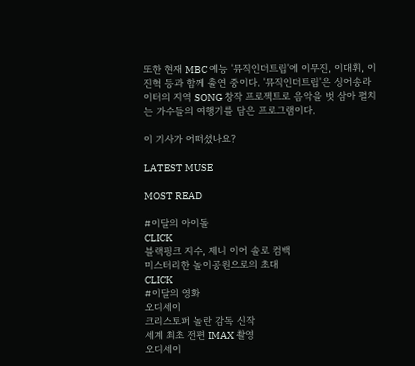또한 현재 MBC 예능 '뮤직인더트립'에 이무진, 이대휘, 이진혁 등과 함께 출연 중이다. '뮤직인더트립'은 싱어송라이터의 지역 SONG 창작 프로젝트로 음악을 벗 삼아 펼치는 가수들의 여행기를 담은 프로그램이다.

이 기사가 어떠셨나요?

LATEST MUSE

MOST READ

#이달의 아이돌
CLICK
블랙핑크 지수, 제니 이어 솔로 컴백
미스터리한 놀이공원으로의 초대
CLICK
#이달의 영화
오디세이
크리스토퍼 놀란 감독 신작
세계 최초 전편 IMAX 촬영
오디세이